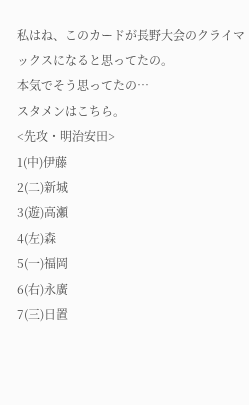私はね、このカードが長野大会のクライマックスになると思ってたの。
本気でそう思ってたの…
スタメンはこちら。
<先攻・明治安田>
1(中)伊藤
2(二)新城
3(遊)高瀬
4(左)森
5(一)福岡
6(右)永廣
7(三)日置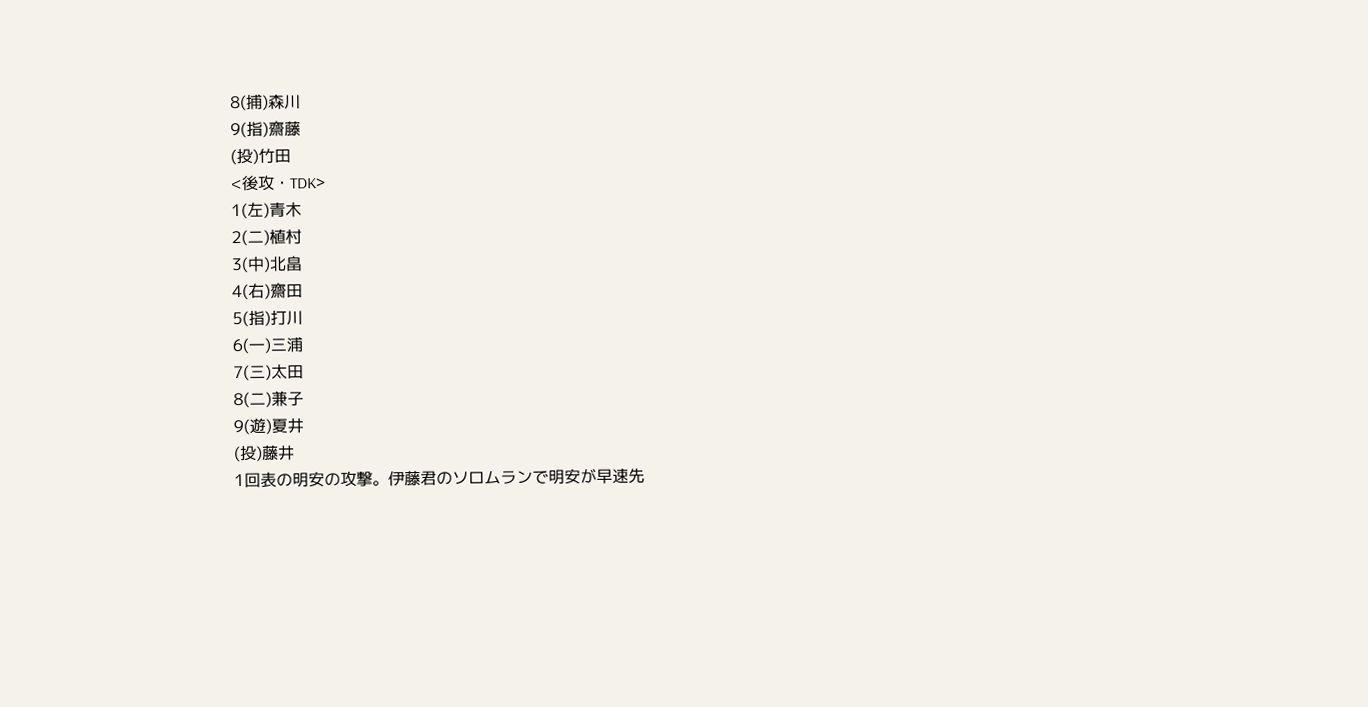8(捕)森川
9(指)齋藤
(投)竹田
<後攻・TDK>
1(左)青木
2(二)植村
3(中)北畠
4(右)齋田
5(指)打川
6(一)三浦
7(三)太田
8(二)兼子
9(遊)夏井
(投)藤井
1回表の明安の攻撃。伊藤君のソロムランで明安が早速先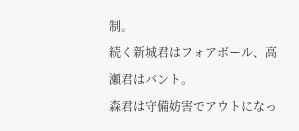制。
続く新城君はフォアボール、高瀬君はバント。
森君は守備妨害でアウトになっ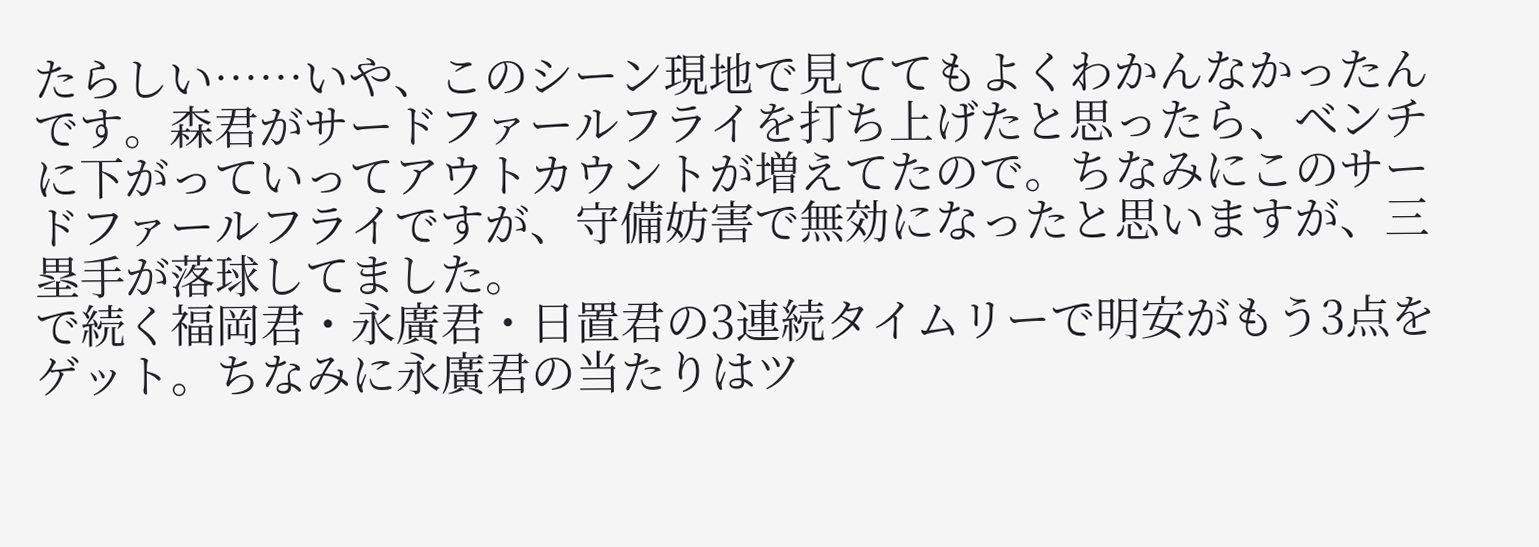たらしい……いや、このシーン現地で見ててもよくわかんなかったんです。森君がサードファールフライを打ち上げたと思ったら、ベンチに下がっていってアウトカウントが増えてたので。ちなみにこのサードファールフライですが、守備妨害で無効になったと思いますが、三塁手が落球してました。
で続く福岡君・永廣君・日置君の3連続タイムリーで明安がもう3点をゲット。ちなみに永廣君の当たりはツ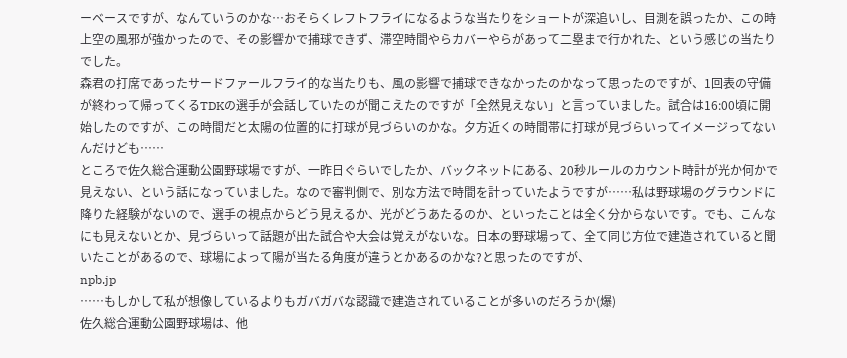ーベースですが、なんていうのかな…おそらくレフトフライになるような当たりをショートが深追いし、目測を誤ったか、この時上空の風邪が強かったので、その影響かで捕球できず、滞空時間やらカバーやらがあって二塁まで行かれた、という感じの当たりでした。
森君の打席であったサードファールフライ的な当たりも、風の影響で捕球できなかったのかなって思ったのですが、1回表の守備が終わって帰ってくるTDKの選手が会話していたのが聞こえたのですが「全然見えない」と言っていました。試合は16:00頃に開始したのですが、この時間だと太陽の位置的に打球が見づらいのかな。夕方近くの時間帯に打球が見づらいってイメージってないんだけども……
ところで佐久総合運動公園野球場ですが、一昨日ぐらいでしたか、バックネットにある、20秒ルールのカウント時計が光か何かで見えない、という話になっていました。なので審判側で、別な方法で時間を計っていたようですが……私は野球場のグラウンドに降りた経験がないので、選手の視点からどう見えるか、光がどうあたるのか、といったことは全く分からないです。でも、こんなにも見えないとか、見づらいって話題が出た試合や大会は覚えがないな。日本の野球場って、全て同じ方位で建造されていると聞いたことがあるので、球場によって陽が当たる角度が違うとかあるのかな?と思ったのですが、
npb.jp
……もしかして私が想像しているよりもガバガバな認識で建造されていることが多いのだろうか(爆)
佐久総合運動公園野球場は、他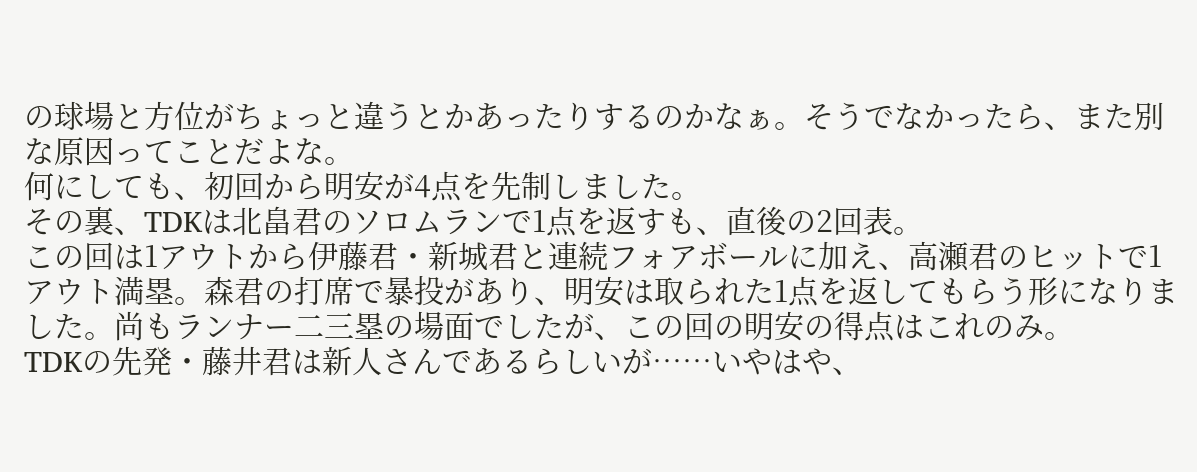の球場と方位がちょっと違うとかあったりするのかなぁ。そうでなかったら、また別な原因ってことだよな。
何にしても、初回から明安が4点を先制しました。
その裏、TDKは北畠君のソロムランで1点を返すも、直後の2回表。
この回は1アウトから伊藤君・新城君と連続フォアボールに加え、高瀬君のヒットで1アウト満塁。森君の打席で暴投があり、明安は取られた1点を返してもらう形になりました。尚もランナー二三塁の場面でしたが、この回の明安の得点はこれのみ。
TDKの先発・藤井君は新人さんであるらしいが……いやはや、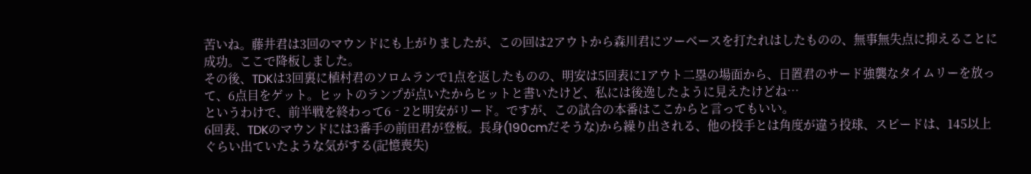苦いね。藤井君は3回のマウンドにも上がりましたが、この回は2アウトから森川君にツーベースを打たれはしたものの、無事無失点に抑えることに成功。ここで降板しました。
その後、TDKは3回裏に植村君のソロムランで1点を返したものの、明安は5回表に1アウト二塁の場面から、日置君のサード強襲なタイムリーを放って、6点目をゲット。ヒットのランプが点いたからヒットと書いたけど、私には後逸したように見えたけどね…
というわけで、前半戦を終わって6‐2と明安がリード。ですが、この試合の本番はここからと言ってもいい。
6回表、TDKのマウンドには3番手の前田君が登板。長身(190cmだそうな)から繰り出される、他の投手とは角度が違う投球、スピードは、145以上ぐらい出ていたような気がする(記憶喪失)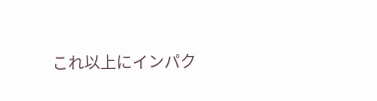これ以上にインパク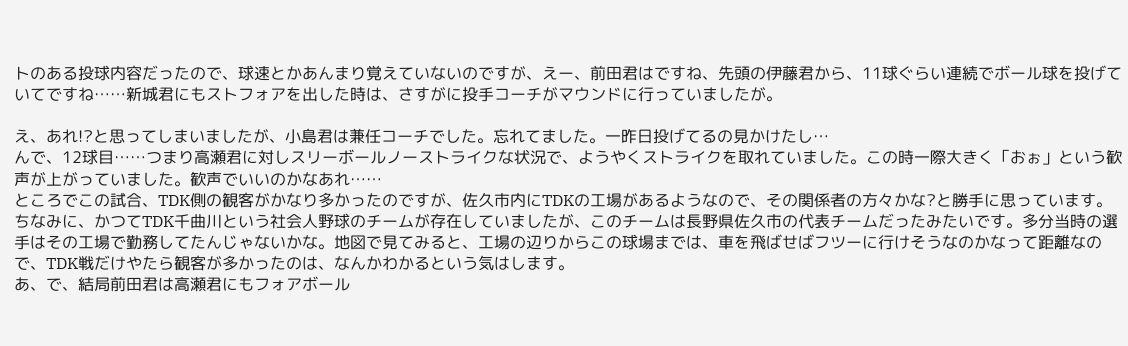トのある投球内容だったので、球速とかあんまり覚えていないのですが、えー、前田君はですね、先頭の伊藤君から、11球ぐらい連続でボール球を投げていてですね……新城君にもストフォアを出した時は、さすがに投手コーチがマウンドに行っていましたが。

え、あれ!?と思ってしまいましたが、小島君は兼任コーチでした。忘れてました。一昨日投げてるの見かけたし…
んで、12球目……つまり高瀬君に対しスリーボールノーストライクな状況で、ようやくストライクを取れていました。この時一際大きく「おぉ」という歓声が上がっていました。歓声でいいのかなあれ……
ところでこの試合、TDK側の観客がかなり多かったのですが、佐久市内にTDKの工場があるようなので、その関係者の方々かな?と勝手に思っています。
ちなみに、かつてTDK千曲川という社会人野球のチームが存在していましたが、このチームは長野県佐久市の代表チームだったみたいです。多分当時の選手はその工場で勤務してたんじゃないかな。地図で見てみると、工場の辺りからこの球場までは、車を飛ばせばフツーに行けそうなのかなって距離なので、TDK戦だけやたら観客が多かったのは、なんかわかるという気はします。
あ、で、結局前田君は高瀬君にもフォアボール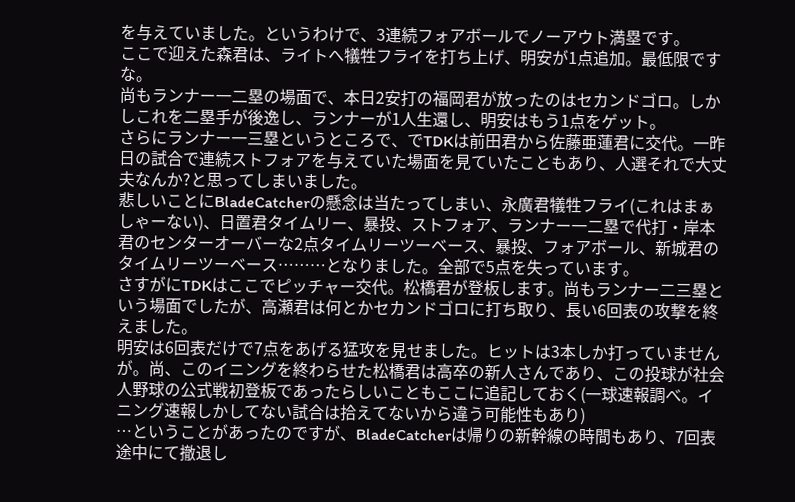を与えていました。というわけで、3連続フォアボールでノーアウト満塁です。
ここで迎えた森君は、ライトへ犠牲フライを打ち上げ、明安が1点追加。最低限ですな。
尚もランナー一二塁の場面で、本日2安打の福岡君が放ったのはセカンドゴロ。しかしこれを二塁手が後逸し、ランナーが1人生還し、明安はもう1点をゲット。
さらにランナー一三塁というところで、でTDKは前田君から佐藤亜蓮君に交代。一昨日の試合で連続ストフォアを与えていた場面を見ていたこともあり、人選それで大丈夫なんか?と思ってしまいました。
悲しいことにBladeCatcherの懸念は当たってしまい、永廣君犠牲フライ(これはまぁしゃーない)、日置君タイムリー、暴投、ストフォア、ランナー一二塁で代打・岸本君のセンターオーバーな2点タイムリーツーベース、暴投、フォアボール、新城君のタイムリーツーベース………となりました。全部で5点を失っています。
さすがにTDKはここでピッチャー交代。松橋君が登板します。尚もランナー二三塁という場面でしたが、高瀬君は何とかセカンドゴロに打ち取り、長い6回表の攻撃を終えました。
明安は6回表だけで7点をあげる猛攻を見せました。ヒットは3本しか打っていませんが。尚、このイニングを終わらせた松橋君は高卒の新人さんであり、この投球が社会人野球の公式戦初登板であったらしいこともここに追記しておく(一球速報調べ。イニング速報しかしてない試合は拾えてないから違う可能性もあり)
…ということがあったのですが、BladeCatcherは帰りの新幹線の時間もあり、7回表途中にて撤退し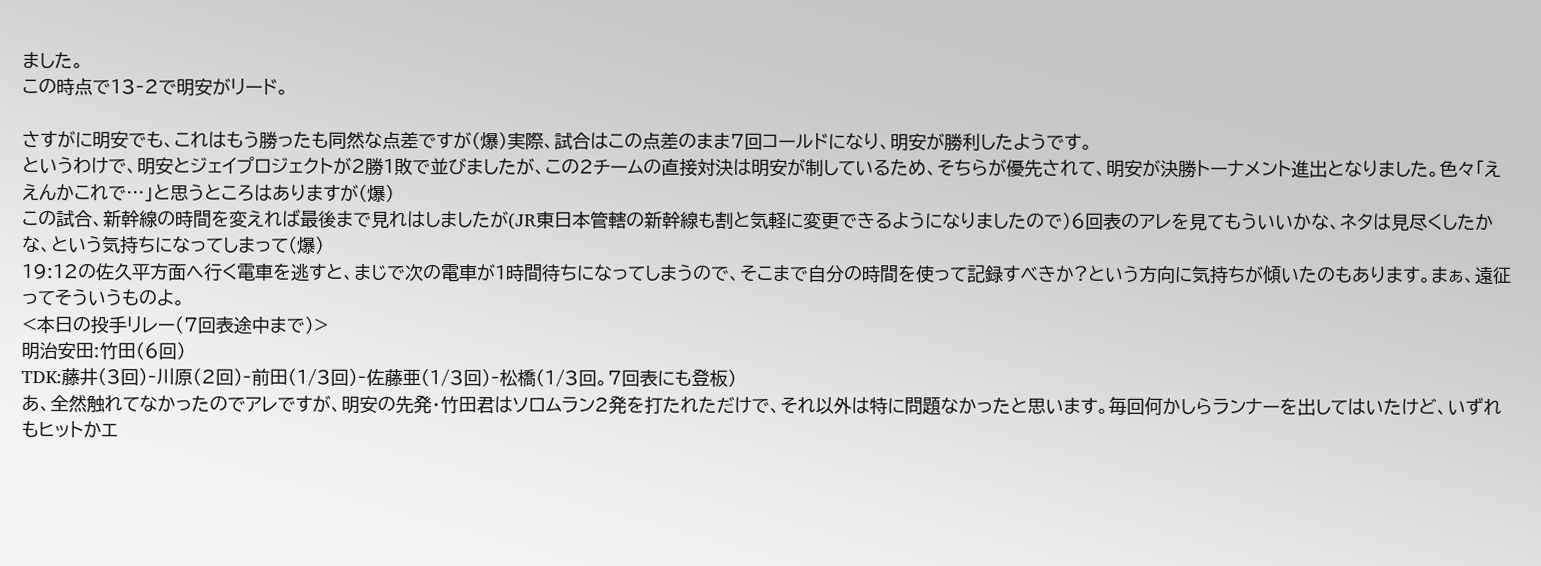ました。
この時点で13‐2で明安がリード。

さすがに明安でも、これはもう勝ったも同然な点差ですが(爆)実際、試合はこの点差のまま7回コールドになり、明安が勝利したようです。
というわけで、明安とジェイプロジェクトが2勝1敗で並びましたが、この2チームの直接対決は明安が制しているため、そちらが優先されて、明安が決勝トーナメント進出となりました。色々「ええんかこれで…」と思うところはありますが(爆)
この試合、新幹線の時間を変えれば最後まで見れはしましたが(JR東日本管轄の新幹線も割と気軽に変更できるようになりましたので)6回表のアレを見てもういいかな、ネタは見尽くしたかな、という気持ちになってしまって(爆)
19:12の佐久平方面へ行く電車を逃すと、まじで次の電車が1時間待ちになってしまうので、そこまで自分の時間を使って記録すべきか?という方向に気持ちが傾いたのもあります。まぁ、遠征ってそういうものよ。
<本日の投手リレー(7回表途中まで)>
明治安田:竹田(6回)
TDK:藤井(3回)‐川原(2回)‐前田(1/3回)‐佐藤亜(1/3回)‐松橋(1/3回。7回表にも登板)
あ、全然触れてなかったのでアレですが、明安の先発・竹田君はソロムラン2発を打たれただけで、それ以外は特に問題なかったと思います。毎回何かしらランナーを出してはいたけど、いずれもヒットかエ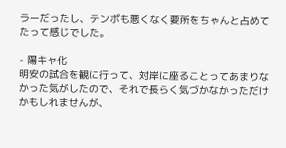ラーだったし、テンポも悪くなく要所をちゃんと占めてたって感じでした。

- 陽キャ化
明安の試合を観に行って、対岸に座ることってあまりなかった気がしたので、それで長らく気づかなかっただけかもしれませんが、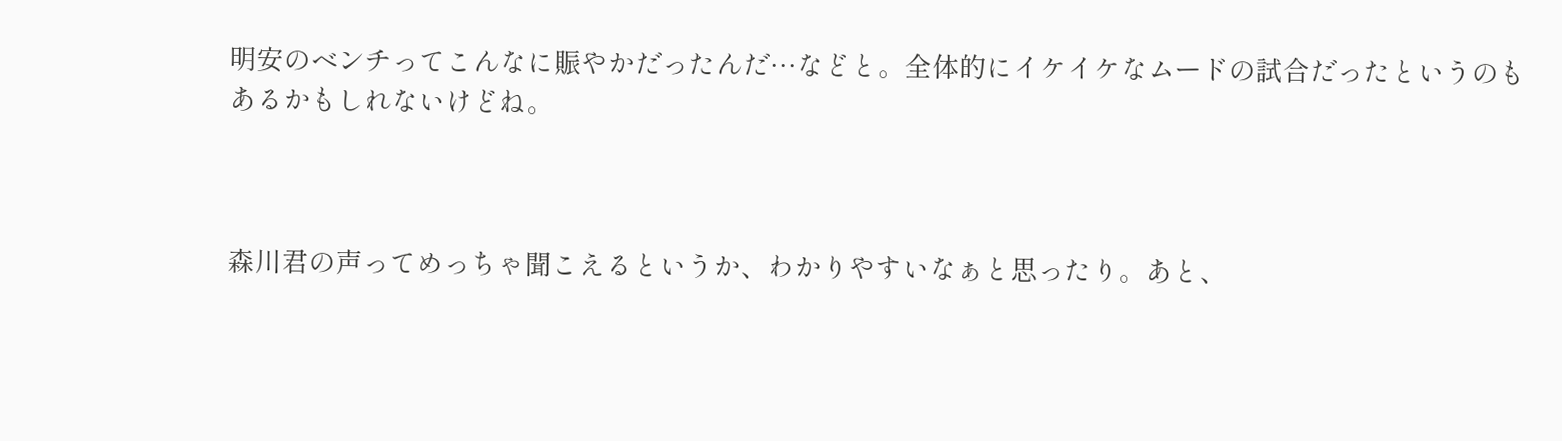明安のベンチってこんなに賑やかだったんだ…などと。全体的にイケイケなムードの試合だったというのもあるかもしれないけどね。



森川君の声ってめっちゃ聞こえるというか、わかりやすいなぁと思ったり。あと、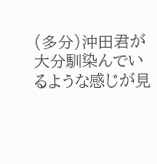(多分)沖田君が大分馴染んでいるような感じが見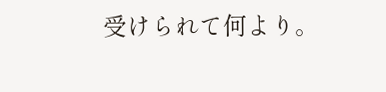受けられて何より。